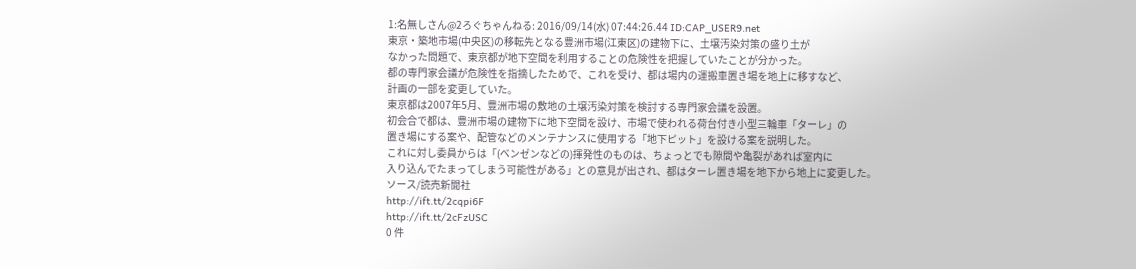1:名無しさん@2ろぐちゃんねる: 2016/09/14(水) 07:44:26.44 ID:CAP_USER9.net
東京・築地市場(中央区)の移転先となる豊洲市場(江東区)の建物下に、土壌汚染対策の盛り土が
なかった問題で、東京都が地下空間を利用することの危険性を把握していたことが分かった。
都の専門家会議が危険性を指摘したためで、これを受け、都は場内の運搬車置き場を地上に移すなど、
計画の一部を変更していた。
東京都は2007年5月、豊洲市場の敷地の土壌汚染対策を検討する専門家会議を設置。
初会合で都は、豊洲市場の建物下に地下空間を設け、市場で使われる荷台付き小型三輪車「ターレ」の
置き場にする案や、配管などのメンテナンスに使用する「地下ピット」を設ける案を説明した。
これに対し委員からは「(ベンゼンなどの)揮発性のものは、ちょっとでも隙間や亀裂があれば室内に
入り込んでたまってしまう可能性がある」との意見が出され、都はターレ置き場を地下から地上に変更した。
ソース/読売新聞社
http://ift.tt/2cqpi6F
http://ift.tt/2cFzUSC
0 件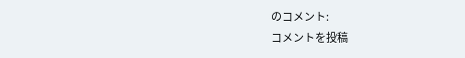のコメント:
コメントを投稿